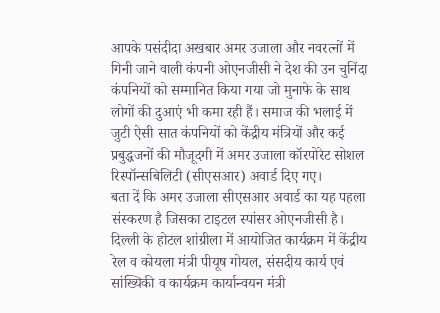आपके पसंदीदा अखबार अमर उजाला और नवरत्नों में गिनी जाने वाली कंपनी ओएनजीसी ने देश की उन चुनिंदा कंपनियों को सम्मानित किया गया जो मुनाफे के साथ लोगों की दुआएं भी कमा रही हैं। समाज की भलाई में जुटी ऐसी सात कंपनियों को केंद्रीय मंत्रियों और कई प्रबुद्धजनों की मौजूदगी में अमर उजाला कॉरपोरेट सोशल रिस्पॉन्सबिलिटी (सीएसआर) अवार्ड दिए गए।
बता दें कि अमर उजाला सीएसआर अवार्ड का यह पहला संस्करण है जिसका टाइटल स्पांसर ओएनजीसी है। दिल्ली के होटल शांग्रीला में आयोजित कार्यक्रम में केंद्रीय रेल व कोयला मंत्री पीयूष गोयल, संसदीय कार्य एवं सांख्यिकी व कार्यक्रम कार्यान्वयन मंत्री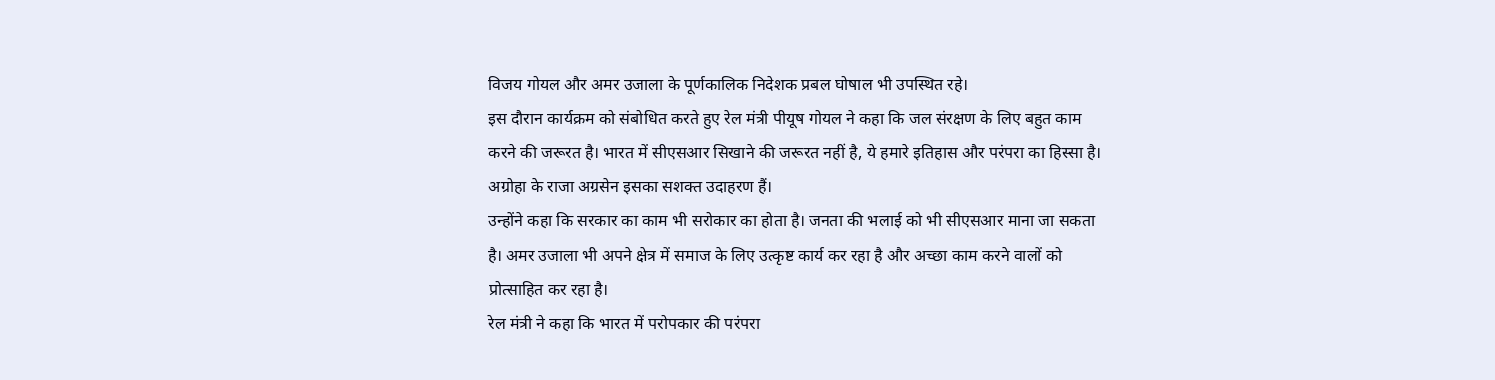विजय गोयल और अमर उजाला के पूर्णकालिक निदेशक प्रबल घोषाल भी उपस्थित रहे।
इस दौरान कार्यक्रम को संबोधित करते हुए रेल मंत्री पीयूष गोयल ने कहा कि जल संरक्षण के लिए बहुत काम करने की जरूरत है। भारत में सीएसआर सिखाने की जरूरत नहीं है, ये हमारे इतिहास और परंपरा का हिस्सा है। अग्रोहा के राजा अग्रसेन इसका सशक्त उदाहरण हैं।
उन्होंने कहा कि सरकार का काम भी सरोकार का होता है। जनता की भलाई को भी सीएसआर माना जा सकता है। अमर उजाला भी अपने क्षेत्र में समाज के लिए उत्कृष्ट कार्य कर रहा है और अच्छा काम करने वालों को प्रोत्साहित कर रहा है।
रेल मंत्री ने कहा कि भारत में परोपकार की परंपरा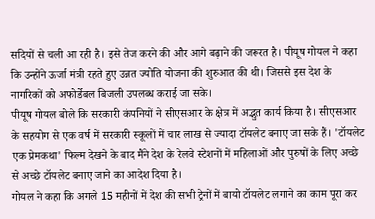सदियों से चली आ रही है। इसे तेज करने की और आगे बढ़ाने की जरूरत है। पीयूष गोयल ने कहा कि उन्होंने ऊर्जा मंत्री रहते हुए उन्नत ज्योति योजना की शुरुआत की थी। जिससे इस देश के नागरिकों को अफोर्डेबल बिजली उपलब्ध कराई जा सके।
पीयूष गोयल बोले कि सरकारी कंपनियों ने सीएसआर के क्षेत्र में अद्भुत कार्य किया है। सीएसआर के सहयोग से एक वर्ष में सरकारी स्कूलों में चार लाख से ज्यादा टॉयलेट बनाए जा सके हैं। 'टॉयलेट एक प्रेमकथा' फिल्म देखने के बाद मैंने देश के रेलवे स्टेशनों में महिलाओं और पुरुषों के लिए अच्छे से अच्छे टॉयलेट बनाए जाने का आदेश दिया है।
गोयल ने कहा कि अगले 15 महीनों में देश की सभी ट्रेनों में बायो टॉयलेट लगाने का काम पूरा कर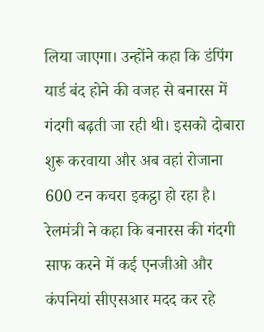लिया जाएगा। उन्होंने कहा कि डंपिंग यार्ड बंद होने की वजह से बनारस में गंदगी बढ़ती जा रही थी। इसको दोबारा शुरू करवाया और अब वहां रोजाना 600 टन कचरा इकट्ठा हो रहा है।
रेलमंत्री ने कहा कि बनारस की गंदगी साफ करने में कई एनजीओ और कंपनियां सीएसआर मदद कर रहे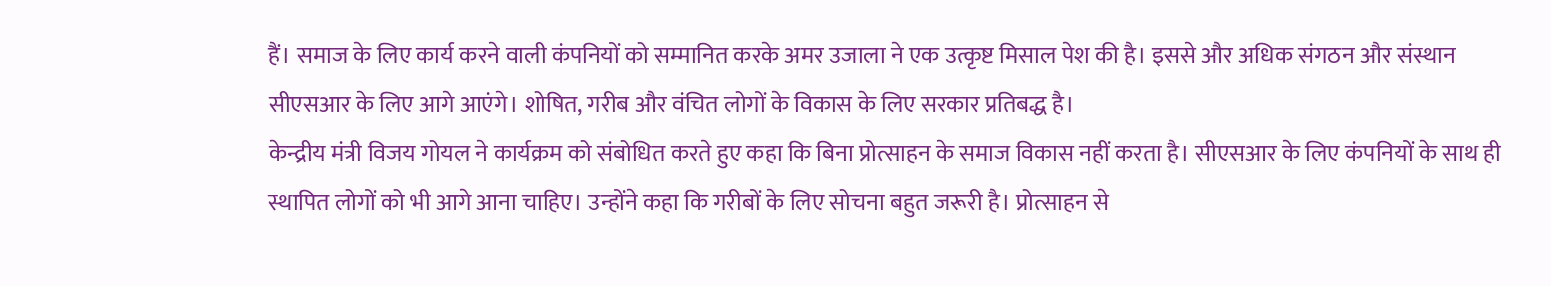हैं। समाज के लिए कार्य करने वाली कंपनियों को सम्मानित करके अमर उजाला ने एक उत्कृष्ट मिसाल पेश की है। इससे और अधिक संगठन और संस्थान सीएसआर के लिए आगे आएंगे। शोषित, गरीब और वंचित लोगों के विकास के लिए सरकार प्रतिबद्ध है।
केन्द्रीय मंत्री विजय गोयल ने कार्यक्रम को संबोधित करते हुए कहा कि बिना प्रोत्साहन के समाज विकास नहीं करता है। सीएसआर के लिए कंपनियों के साथ ही स्थापित लोगों को भी आगे आना चाहिए। उन्होंने कहा कि गरीबों के लिए सोचना बहुत जरूरी है। प्रोत्साहन से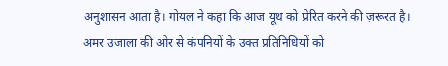अनुशासन आता है। गोयल ने कहा कि आज यूथ को प्रेरित करने की ज़रूरत है।
अमर उजाला की ओर से कंपनियों के उक्त प्रतिनिधियों को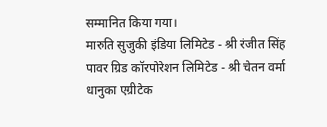सम्मानित किया गया।
मारुति सुजुकी इंडिया लिमिटेड - श्री रंजीत सिंह
पावर ग्रिड कॉरपोरेशन लिमिटेड - श्री चेतन वर्मा
धानुका एग्रीटेक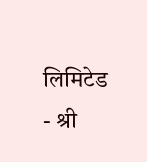लिमिटेड - श्री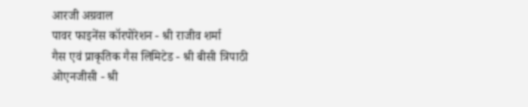आरजी अग्रवाल
पावर फाइनेंस कॉरपोरेशन - श्री राजीव शर्मा
गैस एवं प्राकृतिक गैस लिमिटेड - श्री बीसी त्रिपाठी
ओएनजीसी - श्री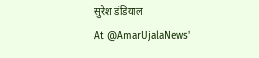सुरेश डंडियाल
At @AmarUjalaNews'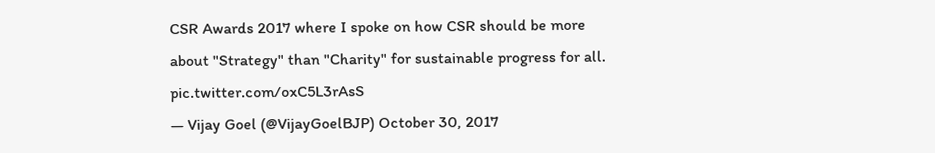CSR Awards 2017 where I spoke on how CSR should be more about "Strategy" than "Charity" for sustainable progress for all. pic.twitter.com/oxC5L3rAsS
— Vijay Goel (@VijayGoelBJP) October 30, 2017